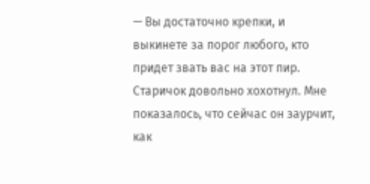— Вы достаточно крепки, и выкинете за порог любого, кто придет звать вас на этот пир.
Старичок довольно хохотнул. Мне показалось, что сейчас он заурчит, как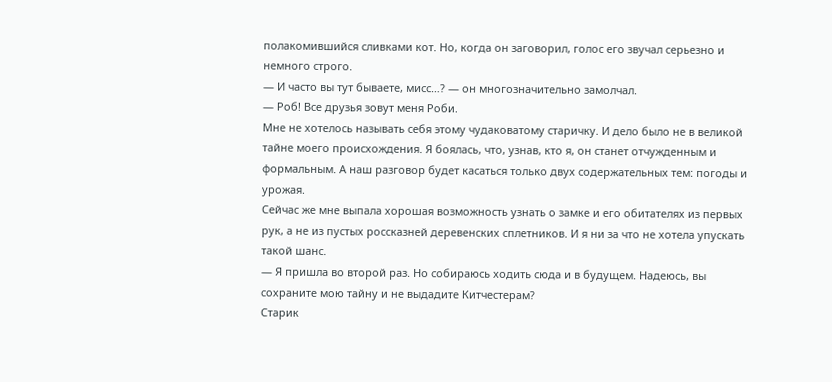полакомившийся сливками кот. Но, когда он заговорил, голос его звучал серьезно и немного строго.
— И часто вы тут бываете, мисс…? — он многозначительно замолчал.
— Роб! Все друзья зовут меня Роби.
Мне не хотелось называть себя этому чудаковатому старичку. И дело было не в великой тайне моего происхождения. Я боялась, что, узнав, кто я, он станет отчужденным и формальным. А наш разговор будет касаться только двух содержательных тем: погоды и урожая.
Сейчас же мне выпала хорошая возможность узнать о замке и его обитателях из первых рук, а не из пустых россказней деревенских сплетников. И я ни за что не хотела упускать такой шанс.
— Я пришла во второй раз. Но собираюсь ходить сюда и в будущем. Надеюсь, вы сохраните мою тайну и не выдадите Китчестерам?
Старик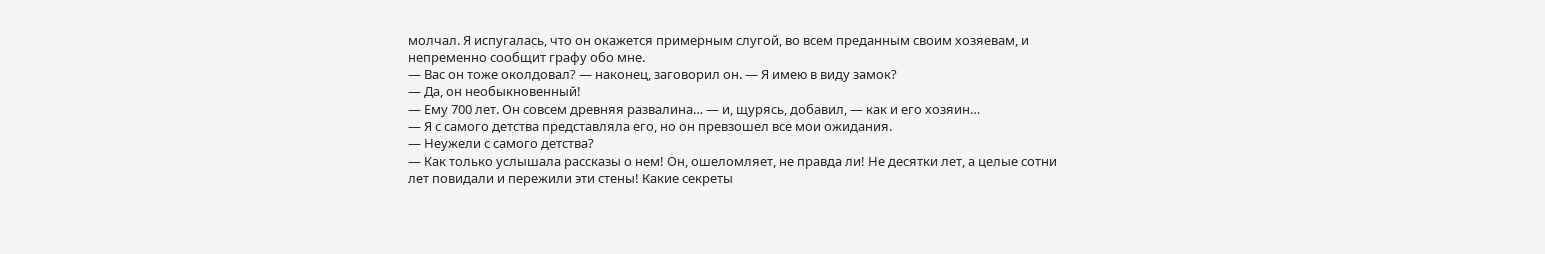молчал. Я испугалась, что он окажется примерным слугой, во всем преданным своим хозяевам, и непременно сообщит графу обо мне.
— Вас он тоже околдовал? — наконец, заговорил он. — Я имею в виду замок?
— Да, он необыкновенный!
— Ему 700 лет. Он совсем древняя развалина… — и, щурясь, добавил, — как и его хозяин…
— Я с самого детства представляла его, но он превзошел все мои ожидания.
— Неужели с самого детства?
— Как только услышала рассказы о нем! Он, ошеломляет, не правда ли! Не десятки лет, а целые сотни лет повидали и пережили эти стены! Какие секреты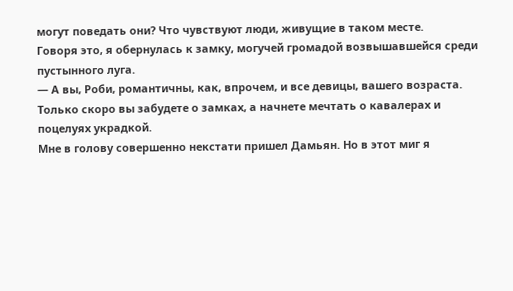могут поведать они? Что чувствуют люди, живущие в таком месте.
Говоря это, я обернулась к замку, могучей громадой возвышавшейся среди пустынного луга.
— А вы, Роби, романтичны, как, впрочем, и все девицы, вашего возраста. Только скоро вы забудете о замках, а начнете мечтать о кавалерах и поцелуях украдкой.
Мне в голову совершенно некстати пришел Дамьян. Но в этот миг я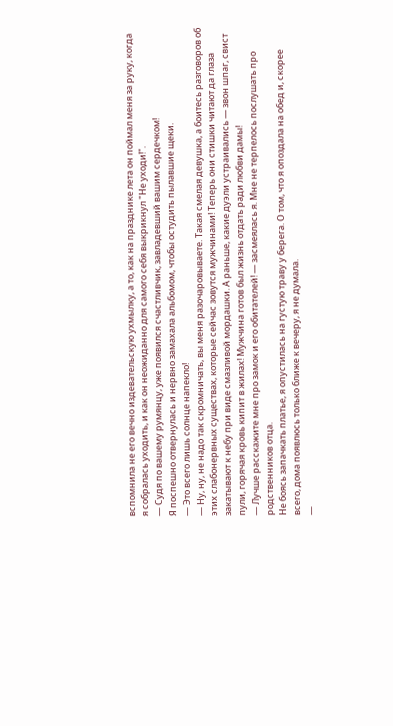вспомнила не его вечно издевательскую ухмылку, а то, как на празднике лета он поймал меня за руку, когда я собралась уходить, и как он неожиданно для самого себя выкрикнул "Не уходи!".
— Судя по вашему румянцу, уже появился счастливчик, завладевший вашим сердечком!
Я поспешно отвернулась и нервно замахала альбомом, чтобы остудить пылавшие щеки.
— Это всего лишь солнце напекло!
— Ну, ну, не надо так скромничать, вы меня разочаровываете. Такая смелая девушка, а боитесь разговоров об этих слабонервных существах, которые сейчас зовутся мужчинами! Теперь они стишки читают да глаза закатывают к небу при виде смазливой мордашки. А раньше, какие дуэли устраивались — звон шпаг, свист пули, горячая кровь кипит в жилах! Мужчина готов был жизнь отдать ради любви дамы!
— Лучше расскажите мне про замок и его обитателей! — засмеялась я. Мне не терпелось послушать про родственников отца.
Не боясь запачкать платье, я опустилась на густую траву у берега. О том, что я опоздала на обед и, скорее всего, дома появлюсь только ближе к вечеру, я не думала.
—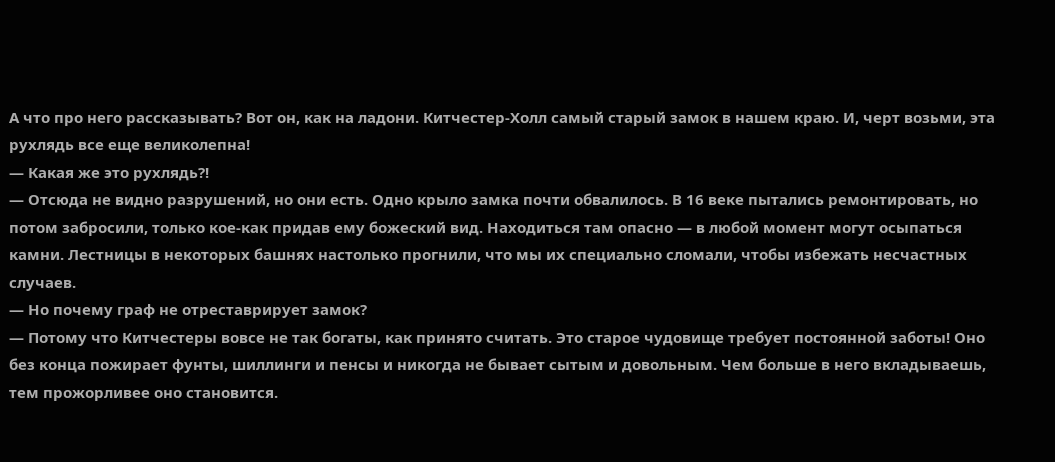А что про него рассказывать? Вот он, как на ладони. Китчестер-Холл самый старый замок в нашем краю. И, черт возьми, эта рухлядь все еще великолепна!
— Какая же это рухлядь?!
— Отсюда не видно разрушений, но они есть. Одно крыло замка почти обвалилось. В 16 веке пытались ремонтировать, но потом забросили, только кое-как придав ему божеский вид. Находиться там опасно — в любой момент могут осыпаться камни. Лестницы в некоторых башнях настолько прогнили, что мы их специально сломали, чтобы избежать несчастных случаев.
— Но почему граф не отреставрирует замок?
— Потому что Китчестеры вовсе не так богаты, как принято считать. Это старое чудовище требует постоянной заботы! Оно без конца пожирает фунты, шиллинги и пенсы и никогда не бывает сытым и довольным. Чем больше в него вкладываешь, тем прожорливее оно становится.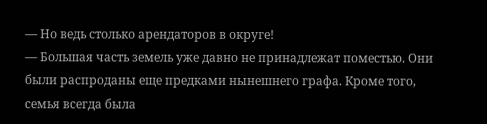— Но ведь столько арендаторов в округе!
— Большая часть земель уже давно не принадлежат поместью. Они были распроданы еще предками нынешнего графа. Кроме того, семья всегда была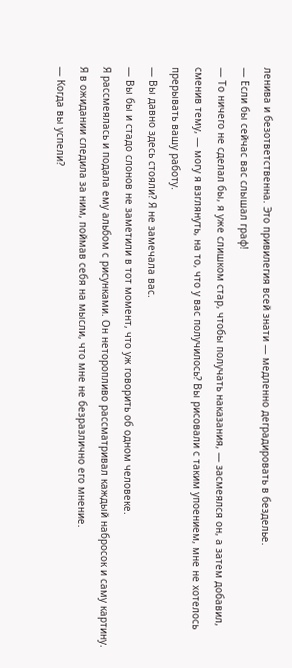ленива и безответственна. Это привилегия всей знати — медленно деградировать в безделье.
— Если бы сейчас вас слышал граф!
— То ничего не сделал бы, я уже слишком стар, чтобы получать наказания, — засмеялся он, а затем добавил, сменив тему, — могу я взглянуть, на то, что у вас получилось? Вы рисовали с таким упоением, мне не хотелось прерывать вашу работу.
— Вы давно здесь стояли? Я не замечала вас.
— Вы бы и стадо слонов не заметили в тот момент, что уж говорить об одном человеке.
Я рассмеялась и подала ему альбом с рисунками. Он неторопливо рассматривал каждый набросок и саму картину. Я в ожидании следила за ним, поймав себя на мысли, что мне не безразлично его мнение.
— Когда вы успели?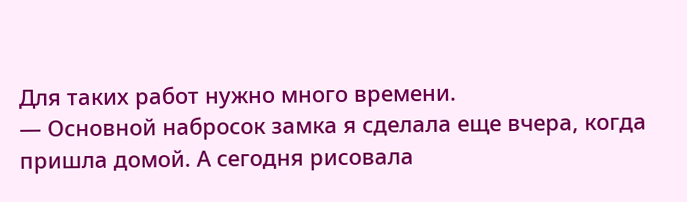Для таких работ нужно много времени.
— Основной набросок замка я сделала еще вчера, когда пришла домой. А сегодня рисовала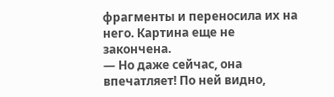фрагменты и переносила их на него. Картина еще не закончена.
— Но даже сейчас, она впечатляет! По ней видно,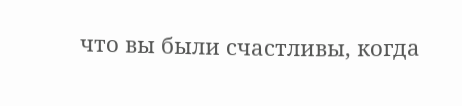что вы были счастливы, когда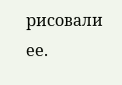рисовали ее.